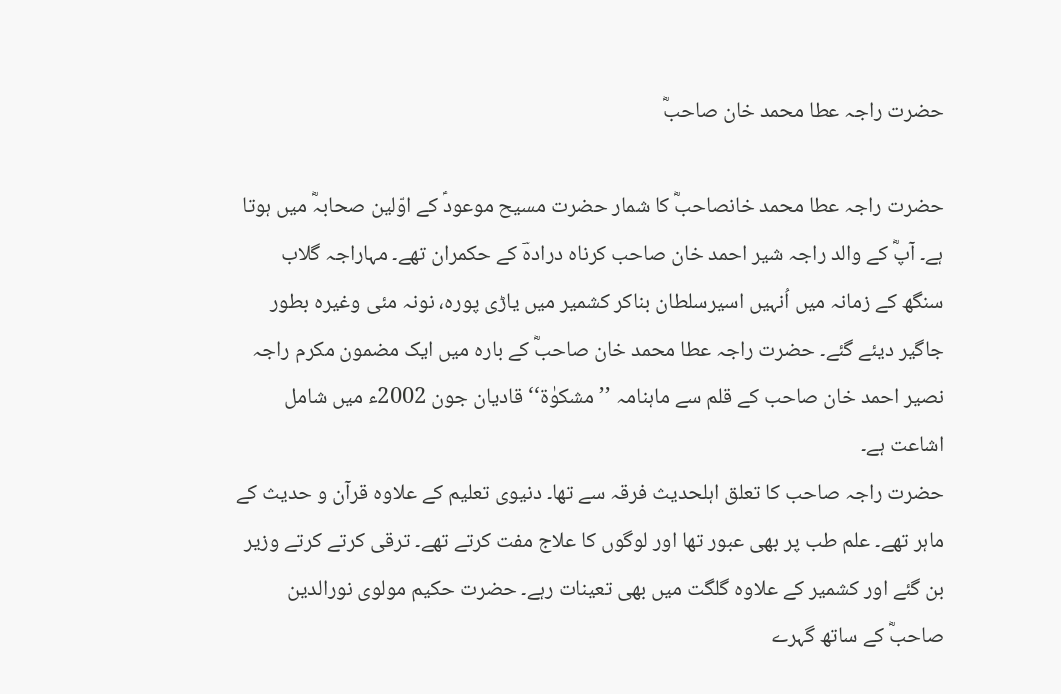حضرت راجہ عطا محمد خان صاحبؓ

حضرت راجہ عطا محمد خانصاحبؓ کا شمار حضرت مسیح موعودؑ کے اوّلین صحابہؓ میں ہوتا ہے۔ آپؓ کے والد راجہ شیر احمد خان صاحب کرناہ درادہؔ کے حکمران تھے۔ مہاراجہ گلاب سنگھ کے زمانہ میں اُنہیں اسیرسلطان بناکر کشمیر میں یاڑی پورہ، نونہ مئی وغیرہ بطور جاگیر دیئے گئے۔ حضرت راجہ عطا محمد خان صاحبؓ کے بارہ میں ایک مضمون مکرم راجہ نصیر احمد خان صاحب کے قلم سے ماہنامہ ’’مشکوٰۃ‘‘ قادیان جون 2002ء میں شامل اشاعت ہے۔
حضرت راجہ صاحب کا تعلق اہلحدیث فرقہ سے تھا۔ دنیوی تعلیم کے علاوہ قرآن و حدیث کے ماہر تھے۔ علم طب پر بھی عبور تھا اور لوگوں کا علاج مفت کرتے تھے۔ ترقی کرتے کرتے وزیر بن گئے اور کشمیر کے علاوہ گلگت میں بھی تعینات رہے۔ حضرت حکیم مولوی نورالدین صاحبؓ کے ساتھ گہرے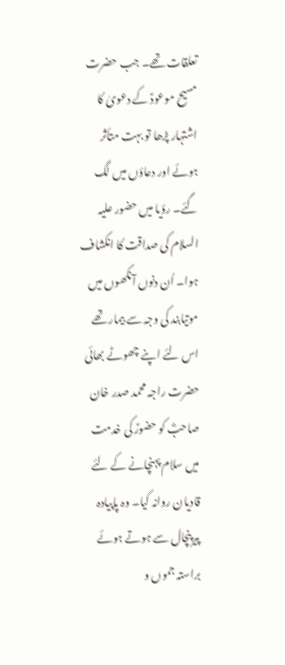تعلقات تھے۔ جب حضرت مسیح موعودؑ کے دعویٰ کا اشتہار پڑھا تو بہت متأثر ہوئے اور دعاؤں میں لگ گئے۔ رؤیا میں حضور علیہ السلام کی صداقت کا انکشاف ہوا۔ اُن دنوں آنکھوں میں موتیابند کی وجہ سے بیمار تھے اس لئے اپنے چھوٹے بھائی حضرت راجہ محمد صدر خان صاحبؓ کو حضورؑ کی خدمت میں سلام پہنچانے کے لئے قادیان روانہ کیا۔ وہ پاپیادہ پیرپنچال سے ہوتے ہوئے براستہ جموں و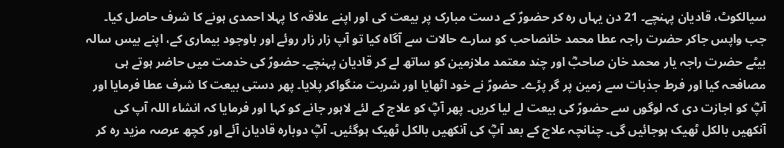سیالکوٹ، قادیان پہنچے۔ 21 دن یہاں رہ کر حضورؑ کے دست مبارک پر بیعت کی اور اپنے علاقہ کا پہلا احمدی ہونے کا شرف حاصل کیا۔ جب واپس جاکر حضرت راجہ عطا محمد خانصاحب کو سارے حالات سے آگاہ کیا تو آپ زار زار روئے اور باوجود بیماری کے، اپنے بیس سالہ بیٹے حضرت راجہ یار محمد خان صاحبؓ اور چند معتمد ملازمین کو ساتھ لے کر قادیان پہنچے۔ حضورؑ کی خدمت میں حاضر ہوتے ہی مصافحہ کیا اور فرط جذبات سے زمین پر گر پڑے۔ حضورؑ نے خود اٹھایا اور شربت منگواکر پلایا۔ پھر دستی بیعت کا شرف عطا فرمایا اور آپؓ کو اجازت دی کہ لوگوں سے حضورؑ کی بیعت لے لیا کریں۔ پھر آپؓ کو علاج کے لئے لاہور جانے کو کہا اور فرمایا کہ انشاء اللہ آپ کی آنکھیں بالکل ٹھیک ہوجائیں گی۔ چنانچہ علاج کے بعد آپؓ کی آنکھیں بالکل ٹھیک ہوگئیں۔ آپؓ دوبارہ قادیان آئے اور کچھ عرصہ مزید رہ کر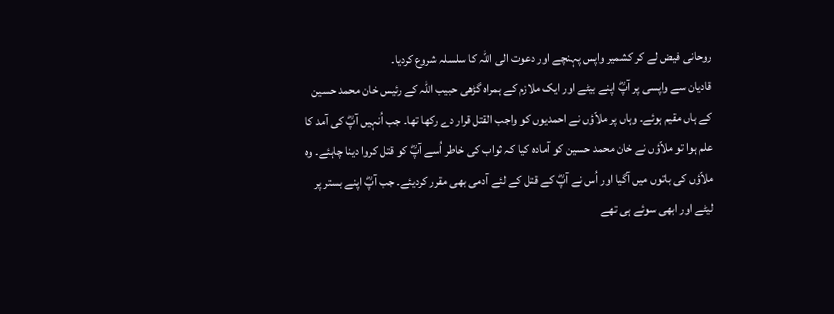روحانی فیض لے کر کشمیر واپس پہنچے اور دعوت الی اللہ کا سلسلہ شروع کردیا۔
قادیان سے واپسی پر آپؓ اپنے بیٹے اور ایک ملازم کے ہمراہ گڑھی حبیب اللہ کے رئیس خان محمد حسین کے ہاں مقیم ہوئے۔ وہاں پر ملاّؤں نے احمدیوں کو واجب القتل قرار دے رکھا تھا۔ جب اُنہیں آپؓ کی آمد کا علم ہوا تو ملاّؤں نے خان محمد حسین کو آمادہ کیا کہ ثواب کی خاطر اُسے آپؓ کو قتل کروا دینا چاہئے۔ وہ ملاّؤں کی باتوں میں آگیا اور اُس نے آپؓ کے قتل کے لئے آدمی بھی مقرر کردیئے۔ جب آپؓ اپنے بستر پر لیٹے اور ابھی سوئے ہی تھے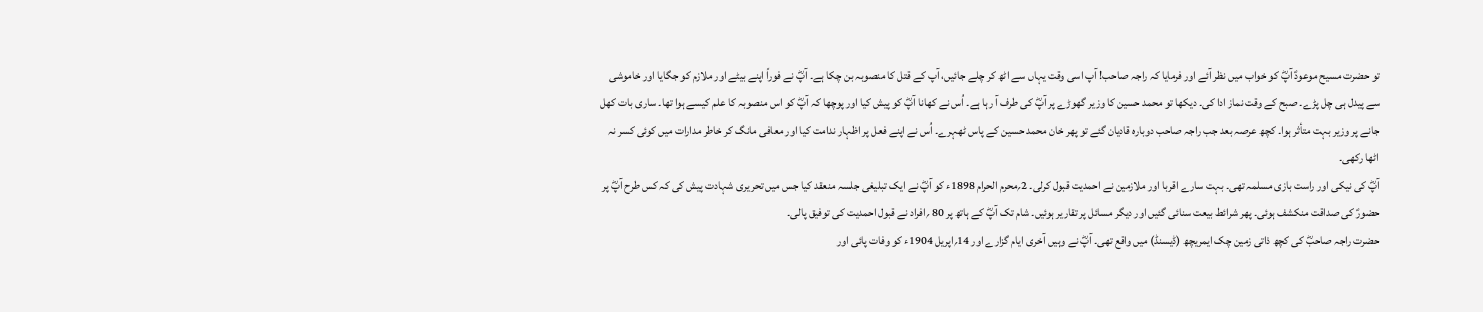تو حضرت مسیح موعودؑ آپؓ کو خواب میں نظر آئے اور فرمایا کہ راجہ صاحب! آپ اسی وقت یہاں سے اٹھ کر چلے جائیں، آپ کے قتل کا منصوبہ بن چکا ہے۔ آپؓ نے فوراً اپنے بیٹے اور ملازم کو جگایا اور خاموشی سے پیدل ہی چل پڑے۔ صبح کے وقت نماز ادا کی۔ دیکھا تو محمد حسین کا وزیر گھوڑے پر آپؓ کی طرف آ رہا ہے۔ اُس نے کھانا آپؓ کو پیش کیا اور پوچھا کہ آپؓ کو اس منصوبہ کا علم کیسے ہوا تھا۔ ساری بات کھل جانے پر وزیر بہت متأثر ہوا۔ کچھ عرصہ بعد جب راجہ صاحب دوبارہ قادیان گئے تو پھر خان محمد حسین کے پاس ٹھہرے۔ اُس نے اپنے فعل پر اظہار ندامت کیا اور معافی مانگ کر خاطر مدارات میں کوئی کسر نہ اٹھا رکھی۔
آپؓ کی نیکی اور راست بازی مسلمہ تھی۔ بہت سارے اقربا اور ملازمین نے احمدیت قبول کرلی۔ 2؍محرم الحرام 1898ء کو آپؓ نے ایک تبلیغی جلسہ منعقد کیا جس میں تحریری شہادت پیش کی کہ کس طرح آپؓ پر حضورؑ کی صداقت منکشف ہوئی۔ پھر شرائط بیعت سنائی گئیں اور دیگر مسائل پر تقاریر ہوئیں۔ شام تک آپؓ کے ہاتھ پر 80 ؍افراد نے قبول احمدیت کی توفیق پالی۔
حضرت راجہ صاحبؓ کی کچھ ذاتی زمین چک ایمریچھ (ڈیسنڈ) میں واقع تھی۔ آپؓ نے وہیں آخری ایام گزارے اور 14؍اپریل 1904ء کو وفات پائی اور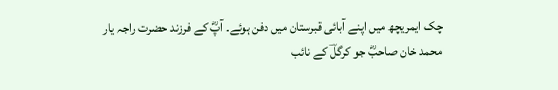چک ایمریچھ میں اپنے آبائی قبرستان میں دفن ہوئے۔ آپؓ کے فرزند حضرت راجہ یار محمد خان صاحبؓ جو کرگلؔ کے نائب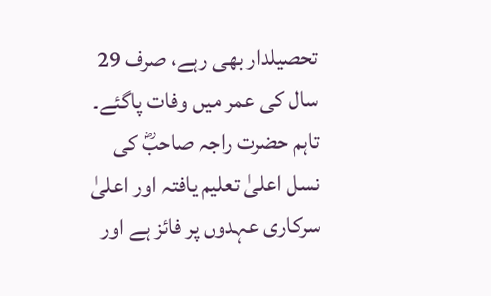تحصیلدار بھی رہے، صرف 29 سال کی عمر میں وفات پاگئے۔ تاہم حضرت راجہ صاحبؓ کی نسل اعلیٰ تعلیم یافتہ اور اعلیٰ سرکاری عہدوں پر فائز ہے اور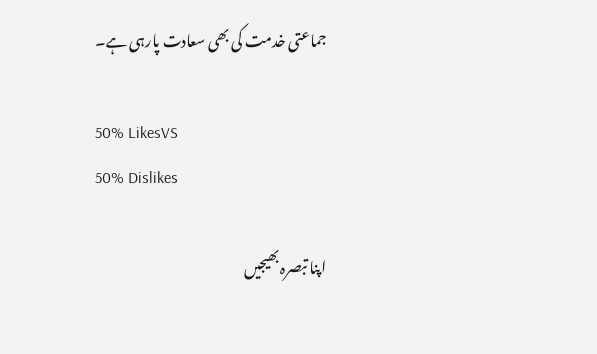جماعتی خدمت کی بھی سعادت پارہی ہے۔

50% LikesVS
50% Dislikes

اپنا تبصرہ بھیجیں